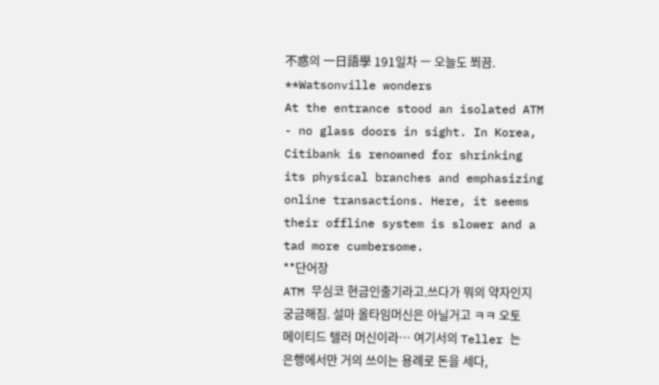不惑의 一日語學 191일차 ㅡ 오늘도 쬐끔.
**Watsonville wonders
At the entrance stood an isolated ATM - no glass doors in sight. In Korea, Citibank is renowned for shrinking its physical branches and emphasizing online transactions. Here, it seems their offline system is slower and a tad more cumbersome.
**단어장
ATM 무심코 현금인출기라고.쓰다가 뭐의 약자인지 궁금해짐. 설마 올타임머신은 아닐거고 ㅋㅋ 오토메이티드 텔러 머신이라… 여기서의 Teller 는 은행에서만 거의 쓰이는 용례로 돈을 세다,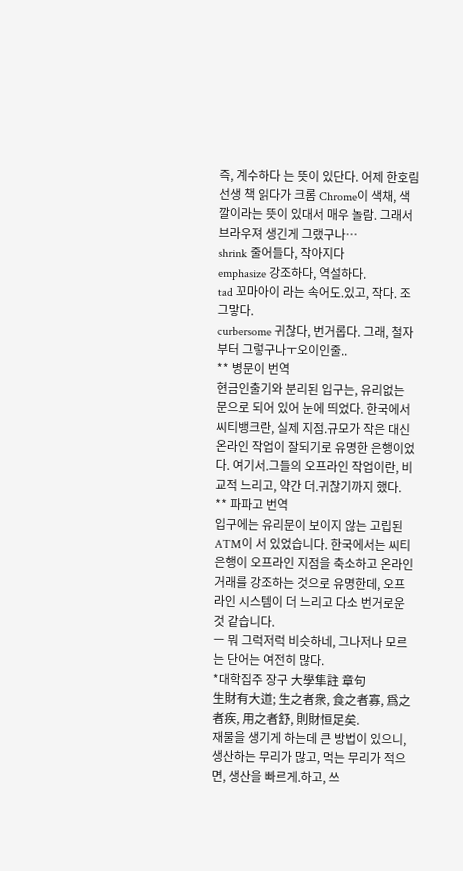즉, 계수하다 는 뜻이 있단다. 어제 한호림 선생 책 읽다가 크롬 Chrome이 색채, 색깔이라는 뜻이 있대서 매우 놀람. 그래서 브라우져 생긴게 그랬구나…
shrink 줄어들다, 작아지다
emphasize 강조하다, 역설하다.
tad 꼬마아이 라는 속어도.있고, 작다. 조그맣다.
curbersome 귀찮다, 번거롭다. 그래, 철자부터 그렇구나ㅜ오이인줄..
** 병문이 번역
현금인출기와 분리된 입구는, 유리없는 문으로 되어 있어 눈에 띄었다. 한국에서 씨티뱅크란, 실제 지점.규모가 작은 대신 온라인 작업이 잘되기로 유명한 은행이었다. 여기서.그들의 오프라인 작업이란, 비교적 느리고, 약간 더.귀찮기까지 했다.
** 파파고 번역
입구에는 유리문이 보이지 않는 고립된 ATM이 서 있었습니다. 한국에서는 씨티은행이 오프라인 지점을 축소하고 온라인 거래를 강조하는 것으로 유명한데, 오프라인 시스템이 더 느리고 다소 번거로운 것 같습니다.
ㅡ 뭐 그럭저럭 비슷하네, 그나저나 모르는 단어는 여전히 많다.
*대학집주 장구 大學隼註 章句
生財有大道; 生之者衆, 食之者寡, 爲之者疾, 用之者舒, 則財恒足矣.
재물을 생기게 하는데 큰 방법이 있으니, 생산하는 무리가 많고, 먹는 무리가 적으면, 생산을 빠르게.하고, 쓰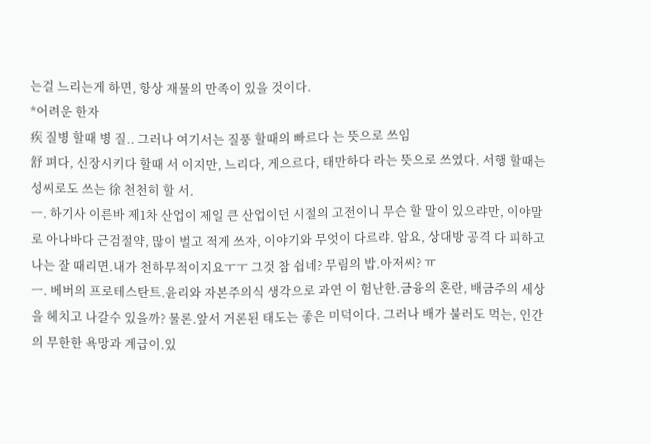는걸 느리는게 하면, 항상 재물의 만족이 있을 것이다.
*어려운 한자
疾 질병 할때 병 질.. 그러나 여기서는 질풍 할때의 빠르다 는 뜻으로 쓰임
舒 펴다, 신장시키다 할때 서 이지만, 느리다, 게으르다, 태만하다 라는 뜻으로 쓰였다. 서행 할때는 성씨로도 쓰는 徐 천천히 할 서.
ㅡ. 하기사 이른바 제1차 산업이 제일 큰 산업이던 시절의 고전이니 무슨 할 말이 있으랴만, 이야말로 아나바다 근검절약, 많이 벌고 적게 쓰자, 이야기와 무엇이 다르랴. 암요, 상대방 공격 다 피하고 나는 잘 때리면.내가 천하무적이지요ㅜㅜ 그것 참 쉽네? 무림의 밥.아저씨? ㅠ
ㅡ. 베버의 프로테스탄트.윤리와 자본주의식 생각으로 과연 이 험난한.금융의 혼란, 배금주의 세상을 헤치고 나갈수 있을까? 물론.앞서 거론된 태도는 좋은 미덕이다. 그러나 배가 불러도 먹는, 인간의 무한한 욕망과 계급이.있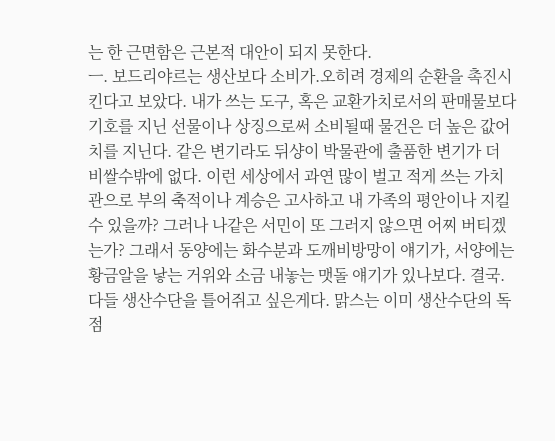는 한 근면함은 근본적 대안이 되지 못한다.
ㅡ. 보드리야르는 생산보다 소비가.오히려 경제의 순환을 촉진시킨다고 보았다. 내가 쓰는 도구, 혹은 교환가치로서의 판매물보다 기호를 지닌 선물이나 상징으로써 소비될때 물건은 더 높은 값어치를 지닌다. 같은 변기라도 뒤샹이 박물관에 출품한 변기가 더 비쌀수밖에 없다. 이런 세상에서 과연 많이 벌고 적게 쓰는 가치관으로 부의 축적이나 계승은 고사하고 내 가족의 평안이나 지킬수 있을까? 그러나 나같은 서민이 또 그러지 않으면 어찌 버티겠는가? 그래서 동양에는 화수분과 도깨비방망이 얘기가, 서양에는 황금알을 낳는 거위와 소금 내놓는 맷돌 얘기가 있나보다. 결국.다들 생산수단을 틀어쥐고 싶은게다. 맑스는 이미 생산수단의 독점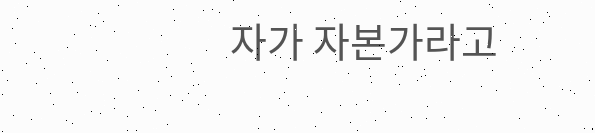자가 자본가라고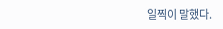일찍이 말했다.